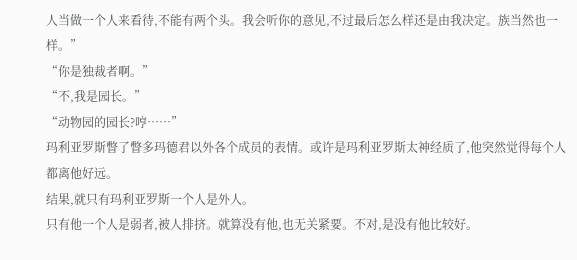人当做一个人来看待,不能有两个头。我会听你的意见,不过最后怎么样还是由我决定。族当然也一样。”
“你是独裁者啊。”
“不,我是园长。”
“动物园的园长?哼……”
玛利亚罗斯瞥了瞥多玛德君以外各个成员的表情。或许是玛利亚罗斯太神经质了,他突然觉得每个人都离他好远。
结果,就只有玛利亚罗斯一个人是外人。
只有他一个人是弱者,被人排挤。就算没有他,也无关紧要。不对,是没有他比较好。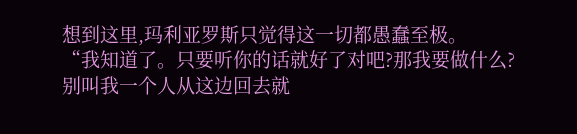想到这里,玛利亚罗斯只觉得这一切都愚蠢至极。
“我知道了。只要听你的话就好了对吧?那我要做什么?别叫我一个人从这边回去就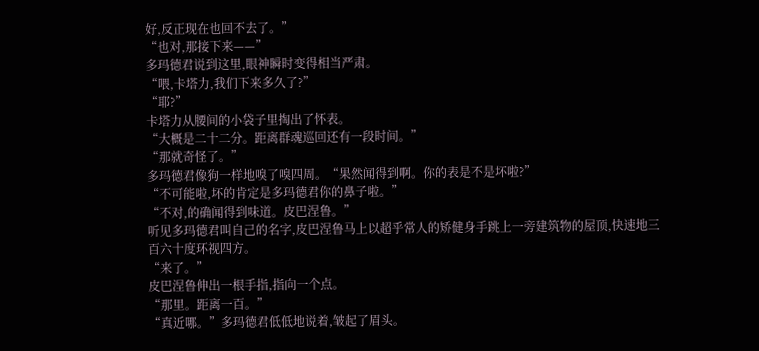好,反正现在也回不去了。”
“也对,那接下来——”
多玛德君说到这里,眼神瞬时变得相当严肃。
“喂,卡塔力,我们下来多久了?”
“耶?”
卡塔力从腰间的小袋子里掏出了怀表。
“大概是二十二分。距离群魂巡回还有一段时间。”
“那就奇怪了。”
多玛德君像狗一样地嗅了嗅四周。“果然闻得到啊。你的表是不是坏啦?”
“不可能啦,坏的肯定是多玛德君你的鼻子啦。”
“不对,的确闻得到味道。皮巴涅鲁。”
听见多玛德君叫自己的名字,皮巴涅鲁马上以超乎常人的矫健身手跳上一旁建筑物的屋顶,快速地三百六十度环视四方。
“来了。”
皮巴涅鲁伸出一根手指,指向一个点。
“那里。距离一百。”
“真近哪。”多玛德君低低地说着,皱起了眉头。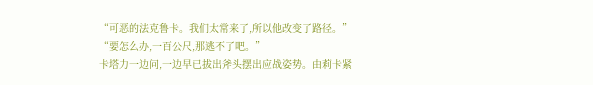“可恶的法克鲁卡。我们太常来了,所以他改变了路径。”
“要怎么办,一百公尺,那逃不了吧。”
卡塔力一边问,一边早已拔出斧头摆出应战姿势。由莉卡紧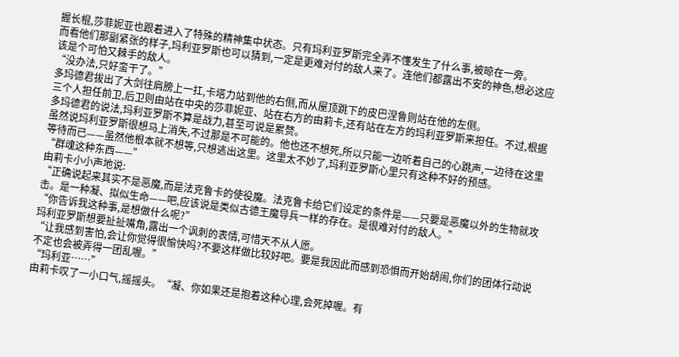握长棍,莎菲妮亚也跟着进入了特殊的精神集中状态。只有玛利亚罗斯完全弄不懂发生了什么事,被晾在一旁。
而看他们那副紧张的样子,玛利亚罗斯也可以猜到,一定是更难对付的敌人来了。连他们都露出不安的神色,想必这应该是个可怕又棘手的敌人。
“没办法,只好蛮干了。”
多玛德君拔出了大剑往肩膀上一扛,卡塔力站到他的右侧,而从屋顶跳下的皮巴涅鲁则站在他的左侧。
三个人担任前卫,后卫则由站在中央的莎菲妮亚、站在右方的由莉卡,还有站在左方的玛利亚罗斯来担任。不过,根据多玛德君的说法,玛利亚罗斯不算是战力,甚至可说是累赘。
虽然说玛利亚罗斯很想马上消失,不过那是不可能的。他也还不想死,所以只能一边听着自己的心跳声,一边待在这里等待而已——虽然他根本就不想等,只想逃出这里。这里太不妙了,玛利亚罗斯心里只有这种不好的预感。
“群魂这种东西——”
由莉卡小小声地说:
“正确说起来其实不是恶魔,而是法克鲁卡的使役魔。法克鲁卡给它们设定的条件是——只要是恶魔以外的生物就攻击。是一种凝、拟似生命——吧,应该说是类似古德王魔导兵一样的存在。是很难对付的敌人。”
“你告诉我这种事,是想做什么呢?”
玛利亚罗斯想要扯扯嘴角,露出一个讽刺的表情,可惜天不从人愿。
“让我感到害怕,会让你觉得很愉快吗?不要这样做比较好吧。要是我因此而感到恐惧而开始胡闹,你们的团体行动说不定也会被弄得一团乱喔。”
“玛利亚……”
由莉卡叹了一小口气,摇摇头。“凝、你如果还是抱着这种心理,会死掉喔。有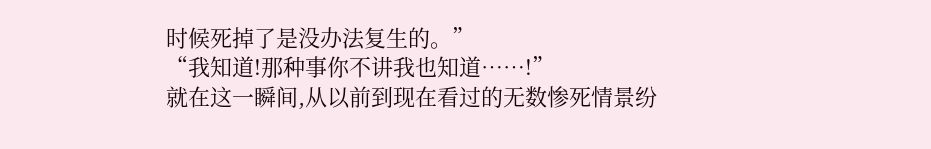时候死掉了是没办法复生的。”
“我知道!那种事你不讲我也知道……!”
就在这一瞬间,从以前到现在看过的无数惨死情景纷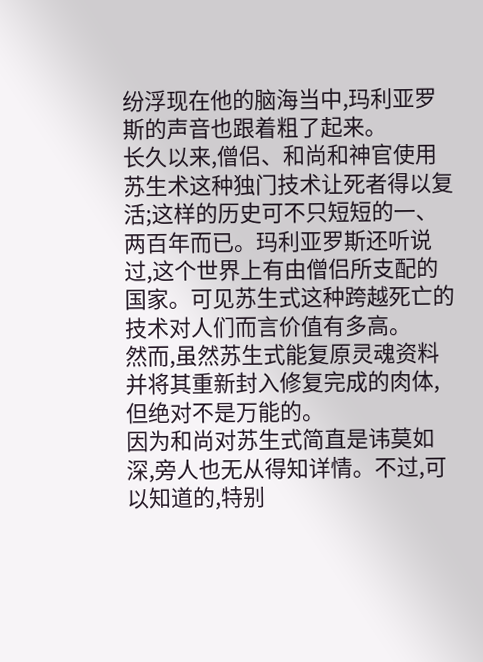纷浮现在他的脑海当中,玛利亚罗斯的声音也跟着粗了起来。
长久以来,僧侣、和尚和神官使用苏生术这种独门技术让死者得以复活;这样的历史可不只短短的一、两百年而已。玛利亚罗斯还听说过,这个世界上有由僧侣所支配的国家。可见苏生式这种跨越死亡的技术对人们而言价值有多高。
然而,虽然苏生式能复原灵魂资料并将其重新封入修复完成的肉体,但绝对不是万能的。
因为和尚对苏生式简直是讳莫如深,旁人也无从得知详情。不过,可以知道的,特别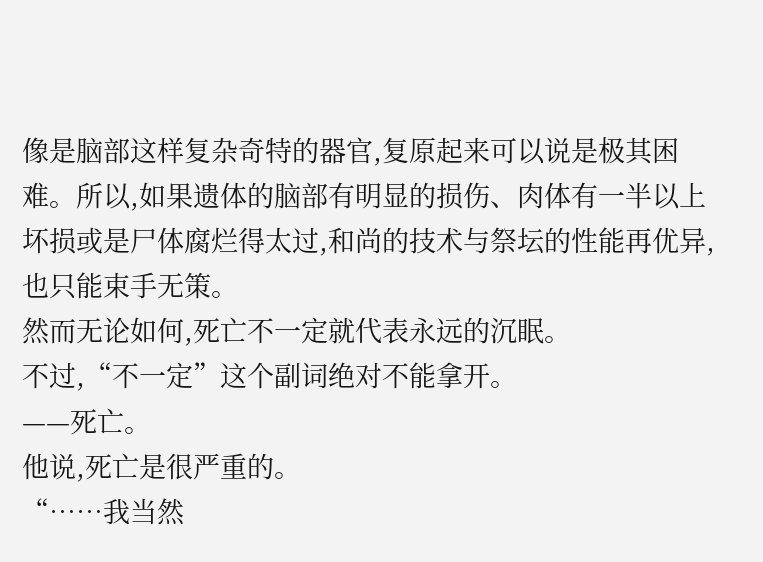像是脑部这样复杂奇特的器官,复原起来可以说是极其困难。所以,如果遗体的脑部有明显的损伤、肉体有一半以上坏损或是尸体腐烂得太过,和尚的技术与祭坛的性能再优异,也只能束手无策。
然而无论如何,死亡不一定就代表永远的沉眠。
不过,“不一定”这个副词绝对不能拿开。
——死亡。
他说,死亡是很严重的。
“……我当然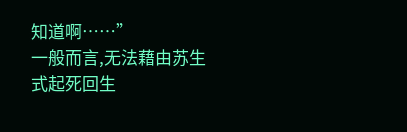知道啊……”
一般而言,无法藉由苏生式起死回生